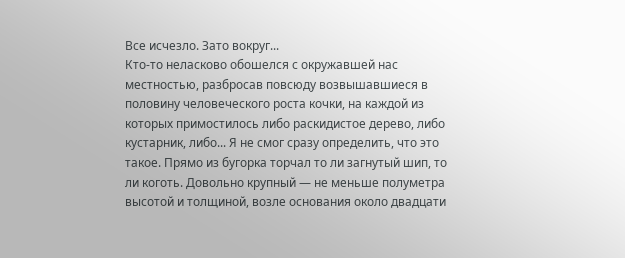Все исчезло. Зато вокруг...
Кто-то неласково обошелся с окружавшей нас местностью, разбросав повсюду возвышавшиеся в половину человеческого роста кочки, на каждой из которых примостилось либо раскидистое дерево, либо кустарник, либо... Я не смог сразу определить, что это такое. Прямо из бугорка торчал то ли загнутый шип, то ли коготь. Довольно крупный — не меньше полуметра высотой и толщиной, возле основания около двадцати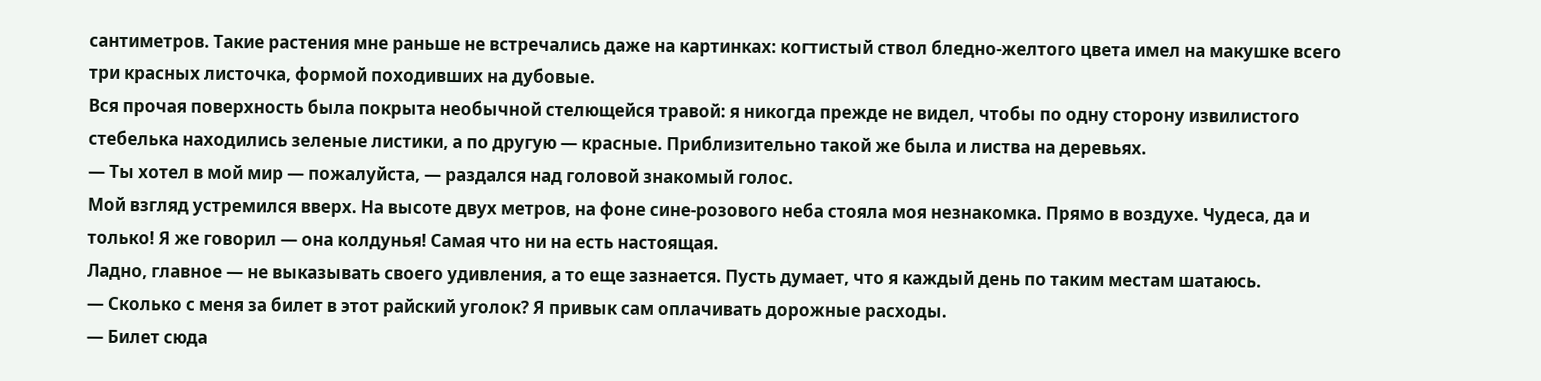сантиметров. Такие растения мне раньше не встречались даже на картинках: когтистый ствол бледно-желтого цвета имел на макушке всего три красных листочка, формой походивших на дубовые.
Вся прочая поверхность была покрыта необычной стелющейся травой: я никогда прежде не видел, чтобы по одну сторону извилистого стебелька находились зеленые листики, а по другую — красные. Приблизительно такой же была и листва на деревьях.
— Ты хотел в мой мир — пожалуйста, — раздался над головой знакомый голос.
Мой взгляд устремился вверх. На высоте двух метров, на фоне сине-розового неба стояла моя незнакомка. Прямо в воздухе. Чудеса, да и только! Я же говорил — она колдунья! Самая что ни на есть настоящая.
Ладно, главное — не выказывать своего удивления, а то еще зазнается. Пусть думает, что я каждый день по таким местам шатаюсь.
— Сколько с меня за билет в этот райский уголок? Я привык сам оплачивать дорожные расходы.
— Билет сюда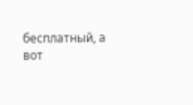бесплатный, а вот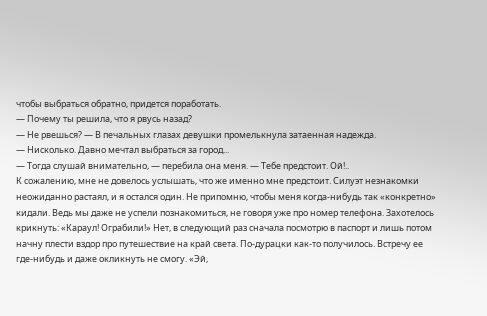чтобы выбраться обратно, придется поработать.
— Почему ты решила, что я рвусь назад?
— Не рвешься? — В печальных глазах девушки промелькнула затаенная надежда.
— Нисколько. Давно мечтал выбраться за город...
— Тогда слушай внимательно, — перебила она меня. — Тебе предстоит. Ой!..
К сожалению, мне не довелось услышать, что же именно мне предстоит. Силуэт незнакомки неожиданно растаял, и я остался один. Не припомню, чтобы меня когда-нибудь так «конкретно» кидали. Ведь мы даже не успели познакомиться, не говоря уже про номер телефона. Захотелось крикнуть: «Караул! Ограбили!» Нет, в следующий раз сначала посмотрю в паспорт и лишь потом начну плести вздор про путешествие на край света. По-дурацки как-то получилось. Встречу ее где-нибудь и даже окликнуть не смогу. «Эй,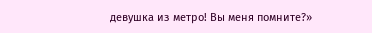девушка из метро! Вы меня помните?»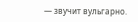— звучит вульгарно.